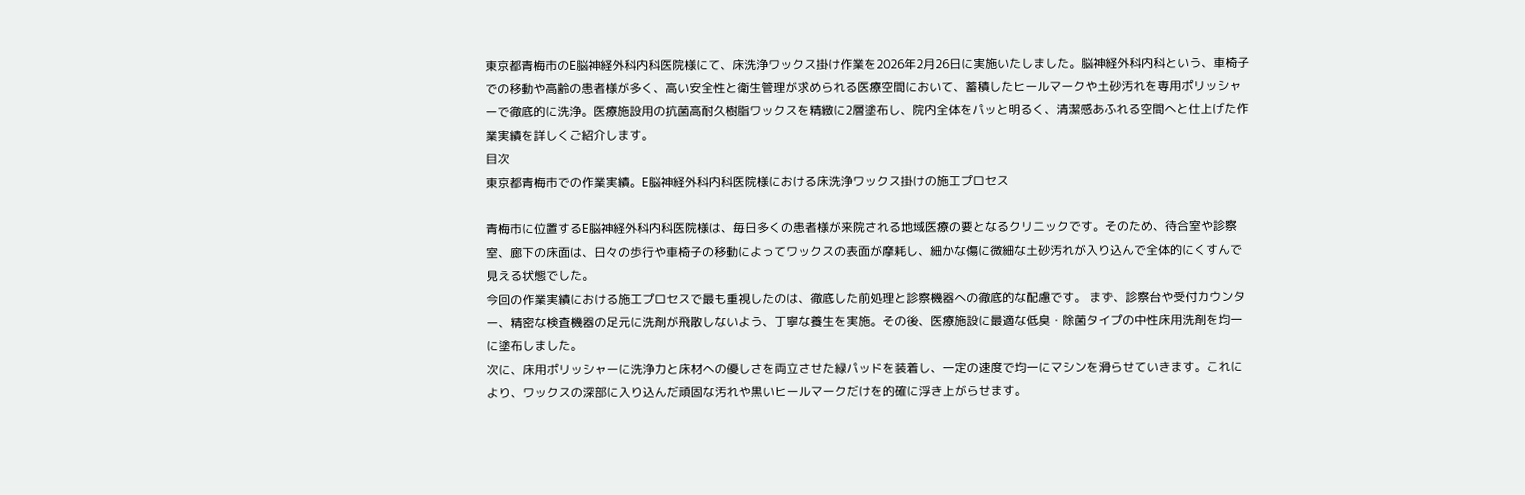東京都青梅市のE脳神経外科内科医院様にて、床洗浄ワックス掛け作業を2026年2月26日に実施いたしました。脳神経外科内科という、車椅子での移動や高齢の患者様が多く、高い安全性と衛生管理が求められる医療空間において、蓄積したヒールマークや土砂汚れを専用ポリッシャーで徹底的に洗浄。医療施設用の抗菌高耐久樹脂ワックスを精緻に2層塗布し、院内全体をパッと明るく、清潔感あふれる空間へと仕上げた作業実績を詳しくご紹介します。
目次
東京都青梅市での作業実績。E脳神経外科内科医院様における床洗浄ワックス掛けの施工プロセス

青梅市に位置するE脳神経外科内科医院様は、毎日多くの患者様が来院される地域医療の要となるクリニックです。そのため、待合室や診察室、廊下の床面は、日々の歩行や車椅子の移動によってワックスの表面が摩耗し、細かな傷に微細な土砂汚れが入り込んで全体的にくすんで見える状態でした。
今回の作業実績における施工プロセスで最も重視したのは、徹底した前処理と診察機器への徹底的な配慮です。 まず、診察台や受付カウンター、精密な検査機器の足元に洗剤が飛散しないよう、丁寧な養生を実施。その後、医療施設に最適な低臭・除菌タイプの中性床用洗剤を均一に塗布しました。
次に、床用ポリッシャーに洗浄力と床材への優しさを両立させた緑パッドを装着し、一定の速度で均一にマシンを滑らせていきます。これにより、ワックスの深部に入り込んだ頑固な汚れや黒いヒールマークだけを的確に浮き上がらせます。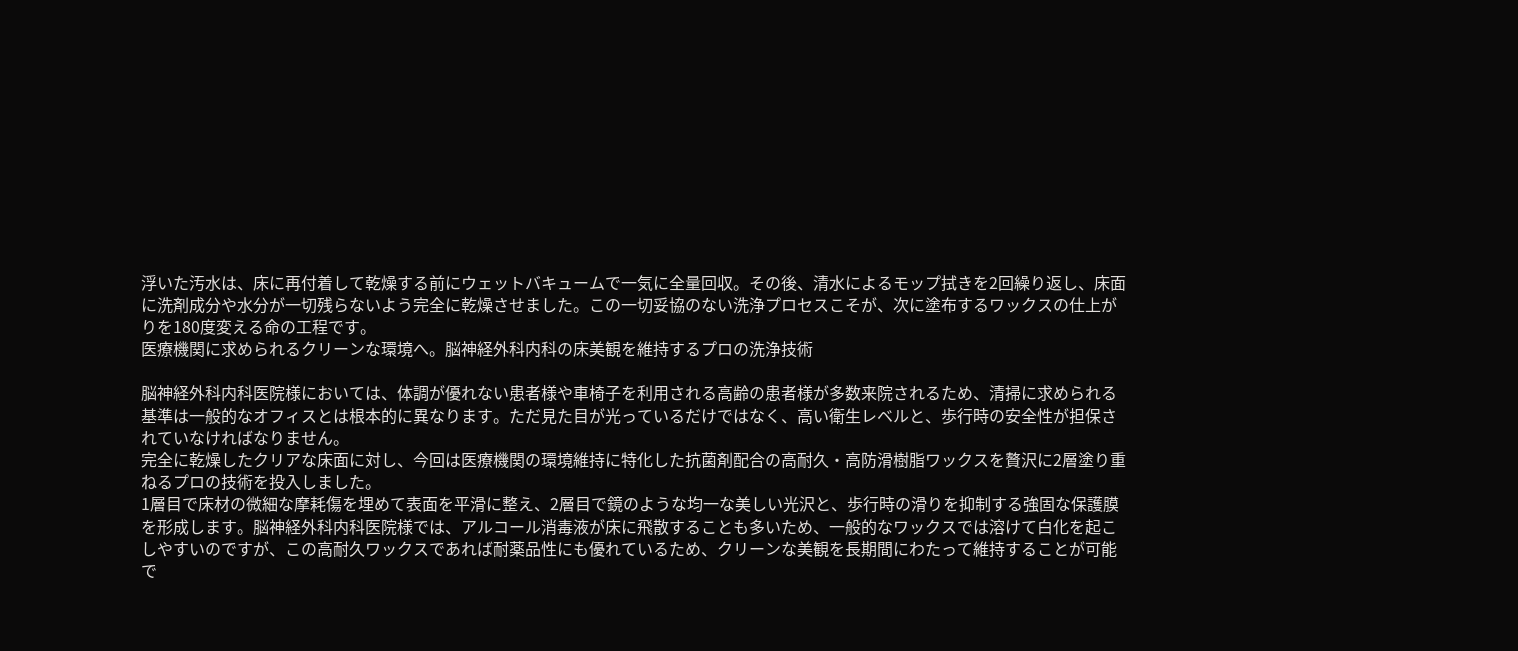浮いた汚水は、床に再付着して乾燥する前にウェットバキュームで一気に全量回収。その後、清水によるモップ拭きを2回繰り返し、床面に洗剤成分や水分が一切残らないよう完全に乾燥させました。この一切妥協のない洗浄プロセスこそが、次に塗布するワックスの仕上がりを180度変える命の工程です。
医療機関に求められるクリーンな環境へ。脳神経外科内科の床美観を維持するプロの洗浄技術

脳神経外科内科医院様においては、体調が優れない患者様や車椅子を利用される高齢の患者様が多数来院されるため、清掃に求められる基準は一般的なオフィスとは根本的に異なります。ただ見た目が光っているだけではなく、高い衛生レベルと、歩行時の安全性が担保されていなければなりません。
完全に乾燥したクリアな床面に対し、今回は医療機関の環境維持に特化した抗菌剤配合の高耐久・高防滑樹脂ワックスを贅沢に2層塗り重ねるプロの技術を投入しました。
1層目で床材の微細な摩耗傷を埋めて表面を平滑に整え、2層目で鏡のような均一な美しい光沢と、歩行時の滑りを抑制する強固な保護膜を形成します。脳神経外科内科医院様では、アルコール消毒液が床に飛散することも多いため、一般的なワックスでは溶けて白化を起こしやすいのですが、この高耐久ワックスであれば耐薬品性にも優れているため、クリーンな美観を長期間にわたって維持することが可能で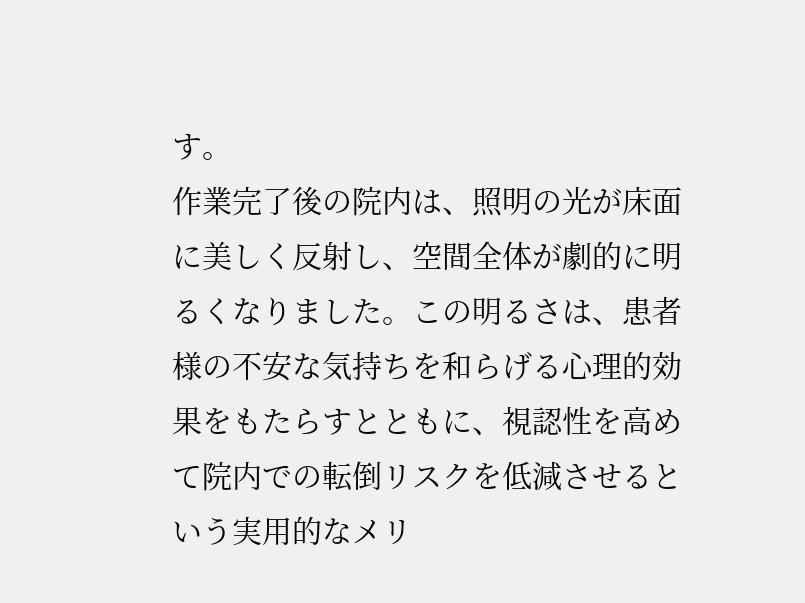す。
作業完了後の院内は、照明の光が床面に美しく反射し、空間全体が劇的に明るくなりました。この明るさは、患者様の不安な気持ちを和らげる心理的効果をもたらすとともに、視認性を高めて院内での転倒リスクを低減させるという実用的なメリ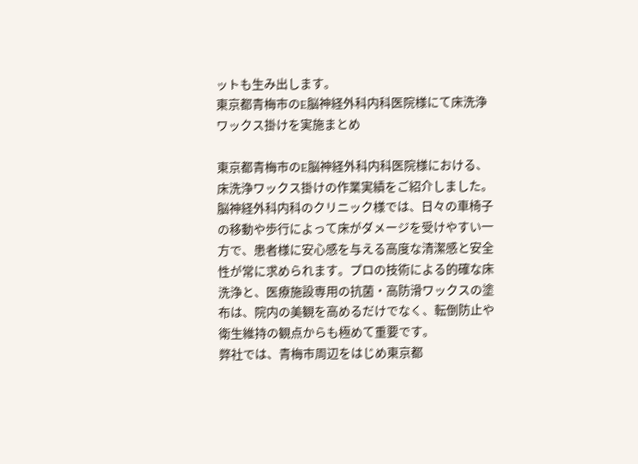ットも生み出します。
東京都青梅市のE脳神経外科内科医院様にて床洗浄ワックス掛けを実施まとめ

東京都青梅市のE脳神経外科内科医院様における、床洗浄ワックス掛けの作業実績をご紹介しました。
脳神経外科内科のクリニック様では、日々の車椅子の移動や歩行によって床がダメージを受けやすい一方で、患者様に安心感を与える高度な清潔感と安全性が常に求められます。プロの技術による的確な床洗浄と、医療施設専用の抗菌・高防滑ワックスの塗布は、院内の美観を高めるだけでなく、転倒防止や衛生維持の観点からも極めて重要です。
弊社では、青梅市周辺をはじめ東京都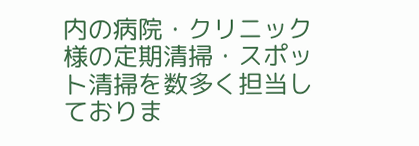内の病院・クリニック様の定期清掃・スポット清掃を数多く担当しておりま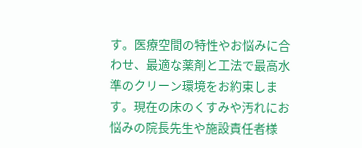す。医療空間の特性やお悩みに合わせ、最適な薬剤と工法で最高水準のクリーン環境をお約束します。現在の床のくすみや汚れにお悩みの院長先生や施設責任者様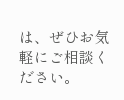は、ぜひお気軽にご相談ください。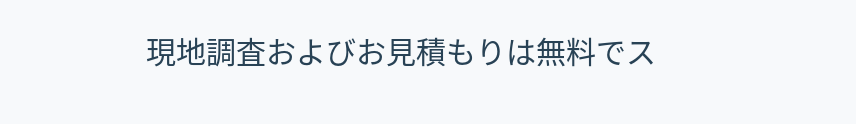現地調査およびお見積もりは無料でス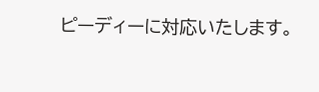ピーディーに対応いたします。